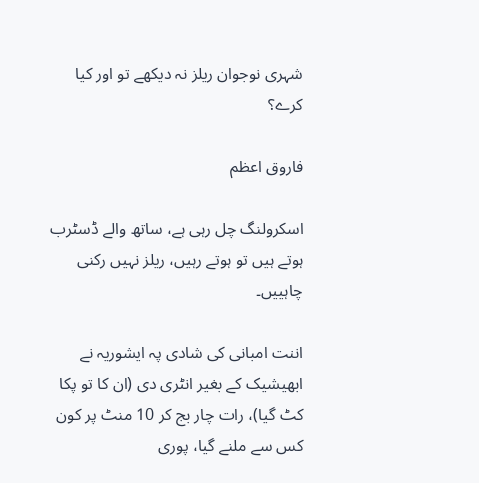شہری نوجوان ریلز نہ دیکھے تو اور کیا کرے؟

فاروق اعظم

اسکرولنگ چل رہی ہے، ساتھ والے ڈسٹرب ہوتے ہیں تو ہوتے رہیں، ریلز نہیں رکنی چاہییں۔

اننت امبانی کی شادی پہ ایشوریہ نے ابھیشیک کے بغیر انٹری دی (ان کا تو پکا کٹ گیا)، رات چار بج کر 10 منٹ پر کون کس سے ملنے گیا، پوری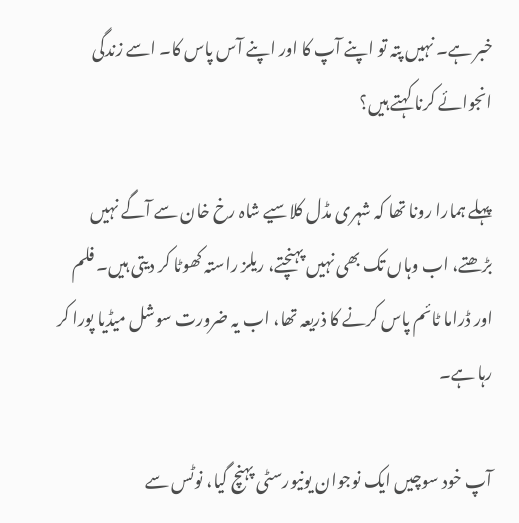خبر ہے۔ نہیں پتہ تو اپنے آپ کا اور اپنے آس پاس کا۔ اسے زندگی انجوائے کرنا کہتے ہیں؟

پہلے ہمارا رونا تھا کہ شہری مڈل کلاسیے شاہ رخ خان سے آگے نہیں بڑھتے، اب وہاں تک بھی نہیں پہنچتے، ریلز راستہ کھوٹا کر دیتی ہیں۔ فلم اور ڈراما ٹائم پاس کرنے کا ذریعہ تھا، اب یہ ضرورت سوشل میڈیا پورا کر رہا ہے۔

آپ خود سوچیں ایک نوجوان یونیورسٹی پہنچ گیا، نوٹس سے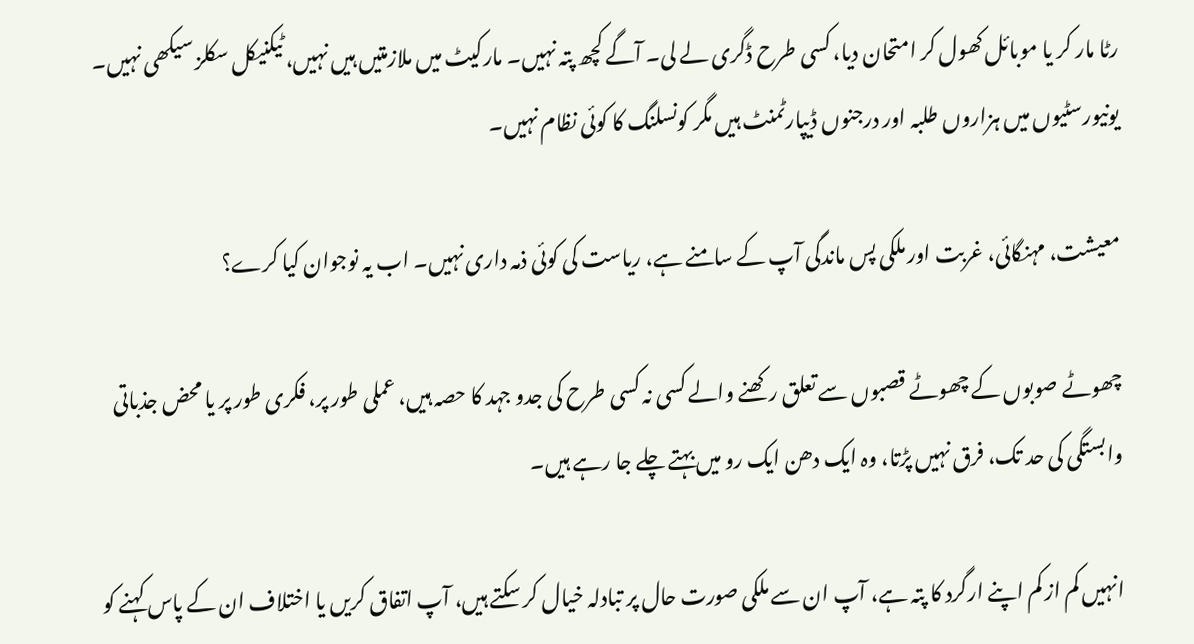رٹا مار کر یا موبائل کھول کر امتحان دیا، کسی طرح ڈگری لے لی۔ آگے کچھ پتہ نہیں۔ مارکیٹ میں ملازمتیں ہیں نہیں، ٹیکنیکل سکلز سیکھی نہیں۔ یونیورسٹیوں میں ہزاروں طلبہ اور درجنوں ڈیپارٹمنٹ ہیں مگر کونسلنگ کا کوئی نظام نہیں۔

معیشت، مہنگائی، غربت اور ملکی پس ماندگی آپ کے سامنے ہے، ریاست کی کوئی ذمہ داری نہیں۔ اب یہ نوجوان کیا کرے؟

چھوٹے صوبوں کے چھوٹے قصبوں سے تعلق رکھنے والے کسی نہ کسی طرح کی جدو جہد کا حصہ ہیں، عملی طور پر، فکری طور پر یا محض جذباتی وابستگی کی حد تک، فرق نہیں پڑتا، وہ ایک دھن ایک رو میں بہتے چلے جا رہے ہیں۔

انہیں کم از کم اپنے ارگرد کا پتہ ہے، آپ ان سے ملکی صورت حال پر تبادلہ خیال کر سکتے ہیں، آپ اتفاق کریں یا اختلاف ان کے پاس کہنے کو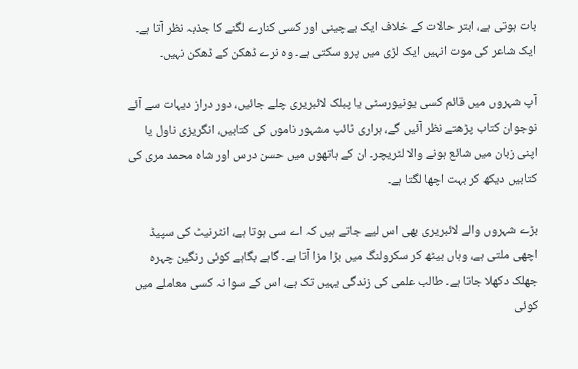بات ہوتی ہے، ابتر حالات کے خلاف ایک بےچینی اور کسی کنارے لگنے کا جذبہ نظر آتا ہے۔ ایک شاعر کی موت انہیں ایک لڑی میں پرو سکتی ہے۔ وہ نرے ڈھکن کے ڈھکن نہیں۔

آپ شہروں میں قائم کسی یونیورسٹی یا پبلک لائبریری چلے جائیں، دور دراز دیہات سے آئے نوجوان کتاب پڑھتے نظر آئیں گے، ہراری ٹائپ مشہور ناموں کی کتابیں، انگریزی ناول یا اپنی زبان میں شائع ہونے والا لٹریچر۔ ان کے ہاتھوں میں حسن درس اور شاہ محمد مری کی کتابیں دیکھ کر بہت اچھا لگتا ہے۔

بڑے شہروں والے لائبریری بھی اس لیے جاتے ہیں کہ اے سی ہوتا ہے، انٹرنیٹ کی سپیڈ اچھی ملتی ہے، وہاں بیٹھ کر سکرولنگ میں بڑا مزا آتا ہے۔ گاہے بگاہے کوئی رنگین چہرہ جھلک دکھلا جاتا ہے۔ طالب علمی کی زندگی یہیں تک ہے، اس کے سوا نہ کسی معاملے میں کوئی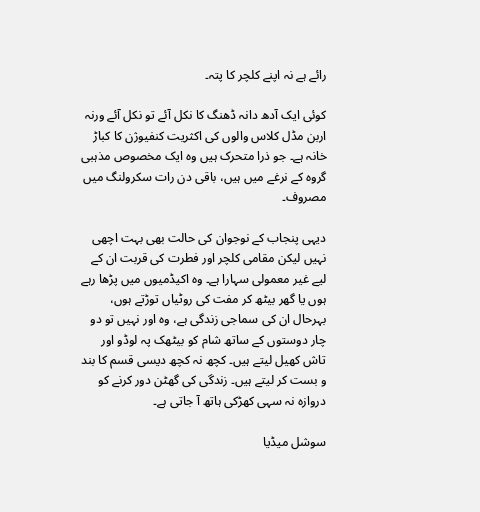رائے ہے نہ اپنے کلچر کا پتہ۔

کوئی ایک آدھ دانہ ڈھنگ کا نکل آئے تو نکل آئے ورنہ اربن مڈل کلاس والوں کی اکثریت کنفیوژن کا کباڑ خانہ ہے۔ جو ذرا متحرک ہیں وہ ایک مخصوص مذہبی گروہ کے نرغے میں ہیں، باقی دن رات سکرولنگ میں مصروف۔

دیہی پنجاب کے نوجوان کی حالت بھی بہت اچھی نہیں لیکن مقامی کلچر اور فطرت کی قربت ان کے لیے غیر معمولی سہارا ہے۔ وہ اکیڈمیوں میں پڑھا رہے ہوں یا گھر بیٹھ کر مفت کی روٹیاں توڑتے ہوں، بہرحال ان کی سماجی زندگی ہے، وہ اور نہیں تو دو چار دوستوں کے ساتھ شام کو بیٹھک پہ لوڈو اور تاش کھیل لیتے ہیں۔ کچھ نہ کچھ دیسی قسم کا بند و بست کر لیتے ہیں۔ زندگی کی گھٹن دور کرنے کو دروازہ نہ سہی کھڑکی ہاتھ آ جاتی ہے۔

سوشل میڈیا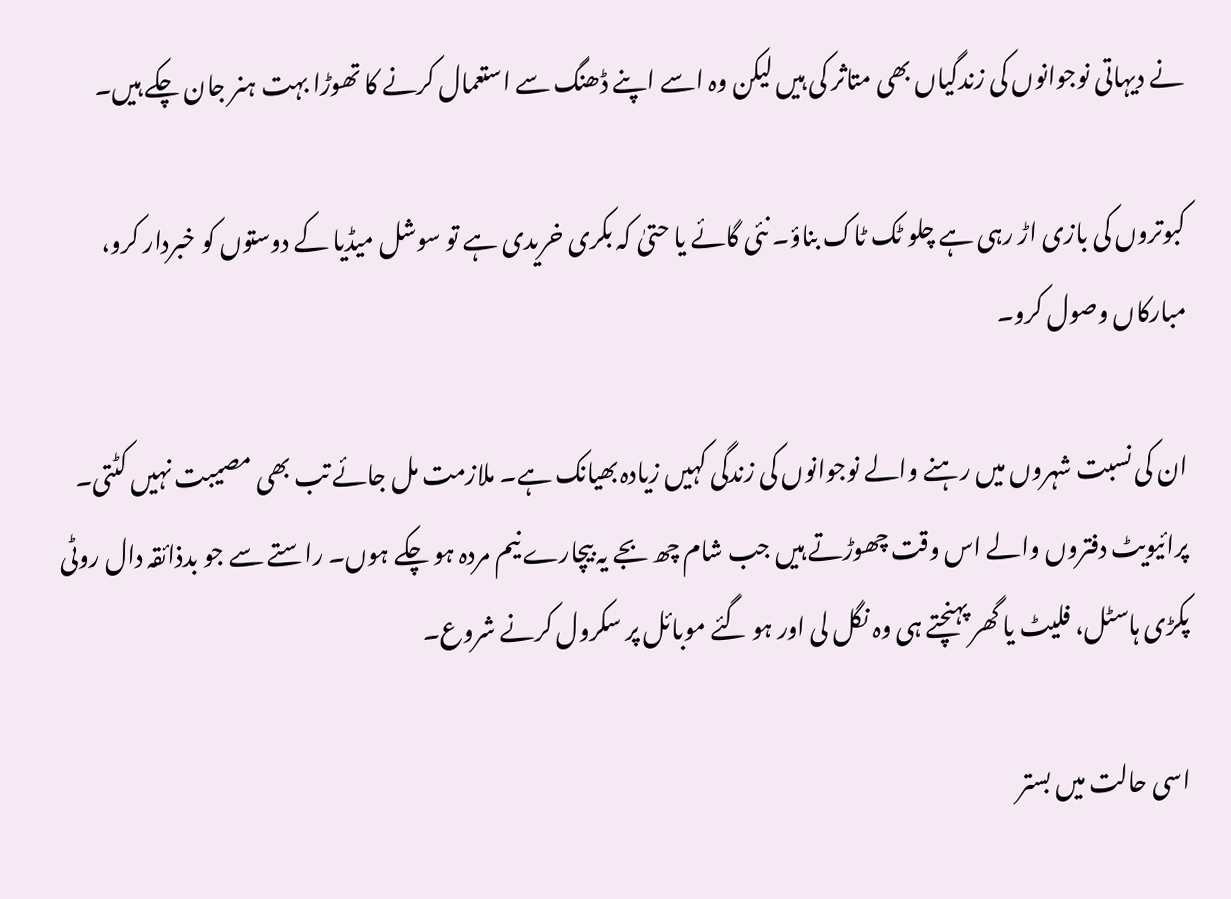نے دیہاتی نوجوانوں کی زندگیاں بھی متاثر کی ہیں لیکن وہ اسے اپنے ڈھنگ سے استعمال کرنے کا تھوڑا بہت ہنر جان چکے ہیں۔

کبوتروں کی بازی اڑ رہی ہے چلو ٹک ٹاک بناؤ۔ نئی گائے یا حتیٰ کہ بکری خریدی ہے تو سوشل میڈیا کے دوستوں کو خبردار کرو، مبارکاں وصول کرو۔

ان کی نسبت شہروں میں رہنے والے نوجوانوں کی زندگی کہیں زیادہ بھیانک ہے۔ ملازمت مل جائے تب بھی مصیبت نہیں کٹتی۔ پرائیویٹ دفتروں والے اس وقت چھوڑتے ہیں جب شام چھ بجے یہ بیچارے نیم مردہ ہو چکے ہوں۔ راستے سے جو بدذائقہ دال روٹی پکڑی ہاسٹل، فلیٹ یا گھر پہنچتے ہی وہ نگل لی اور ہو گئے موبائل پر سکرول کرنے شروع۔

اسی حالت میں بستر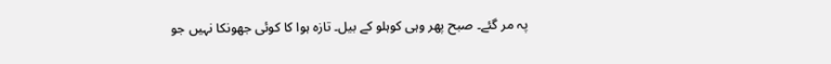پہ مر گئے۔ صبح پھر وہی کوہلو کے بیل۔ تازہ ہوا کا کوئی جھونکا نہیں جو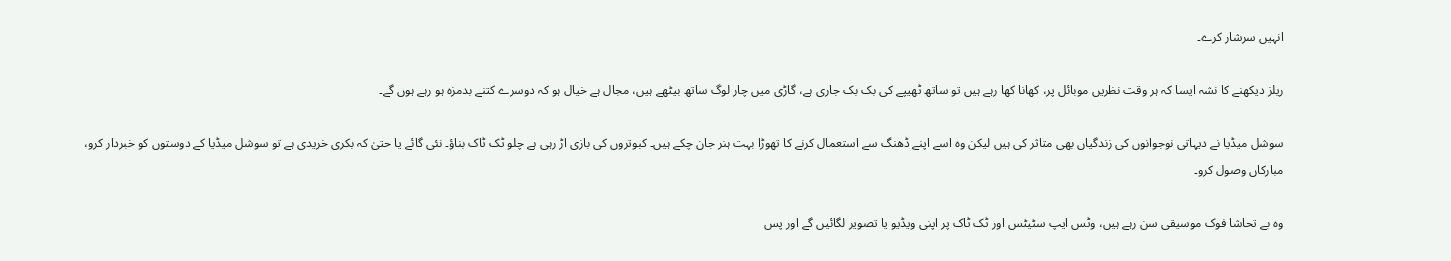انہیں سرشار کرے۔

ریلز دیکھنے کا نشہ ایسا کہ ہر وقت نظریں موبائل پر، کھانا کھا رہے ہیں تو ساتھ ٹھیپے کی بک بک جاری ہے، گاڑی میں چار لوگ ساتھ بیٹھے ہیں، مجال ہے خیال ہو کہ دوسرے کتنے بدمزہ ہو رہے ہوں گے۔

سوشل میڈیا نے دیہاتی نوجوانوں کی زندگیاں بھی متاثر کی ہیں لیکن وہ اسے اپنے ڈھنگ سے استعمال کرنے کا تھوڑا بہت ہنر جان چکے ہیں۔ کبوتروں کی بازی اڑ رہی ہے چلو ٹک ٹاک بناؤ۔ نئی گائے یا حتیٰ کہ بکری خریدی ہے تو سوشل میڈیا کے دوستوں کو خبردار کرو، مبارکاں وصول کرو۔

وہ بے تحاشا فوک موسیقی سن رہے ہیں، وٹس ایپ سٹیٹس اور ٹک ٹاک پر اپنی ویڈیو یا تصویر لگائیں گے اور پس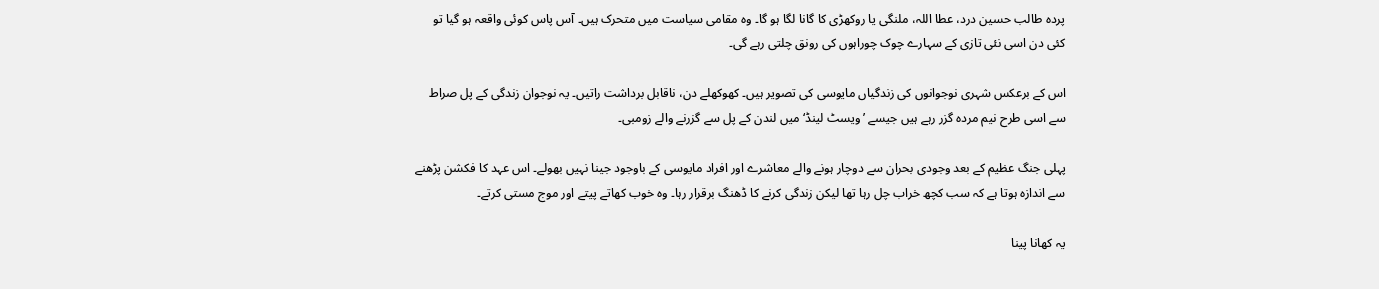پردہ طالب حسین درد، عطا اللہ، ملنگی یا روکھڑی کا گانا لگا ہو گا۔ وہ مقامی سیاست میں متحرک ہیں۔ آس پاس کوئی واقعہ ہو گیا تو کئی دن اسی نئی تازی کے سہارے چوک چوراہوں کی رونق چلتی رہے گی۔

اس کے برعکس شہری نوجوانوں کی زندگیاں مایوسی کی تصویر ہیں۔ کھوکھلے دن، ناقابل برداشت راتیں۔ یہ نوجوان زندگی کے پل صراط سے اسی طرح نیم مردہ گزر رہے ہیں جیسے ’ویسٹ لینڈ‘ میں لندن کے پل سے گزرنے والے زومبی۔

پہلی جنگ عظیم کے بعد وجودی بحران سے دوچار ہونے والے معاشرے اور افراد مایوسی کے باوجود جینا نہیں بھولے۔ اس عہد کا فکشن پڑھنے سے اندازہ ہوتا ہے کہ سب کچھ خراب چل رہا تھا لیکن زندگی کرنے کا ڈھنگ برقرار رہا۔ وہ خوب کھاتے پیتے اور موج مستی کرتے۔

یہ کھانا پینا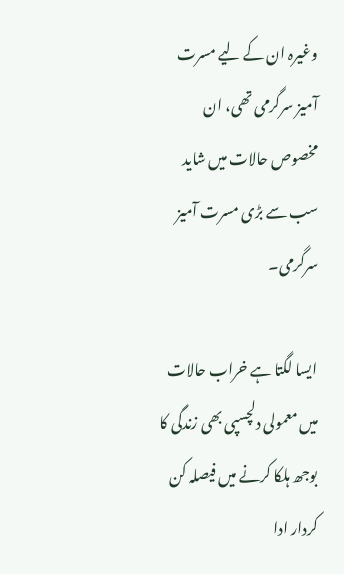وغیرہ ان کے لیے مسرت آمیز سرگرمی تھی، ان مخصوص حالات میں شاید سب سے بڑی مسرت آمیز سرگرمی۔

ایسا لگتا ہے خراب حالات میں معمولی دلچسپی بھی زندگی کا بوجھ ہلکا کرنے میں فیصلہ کن کردار ادا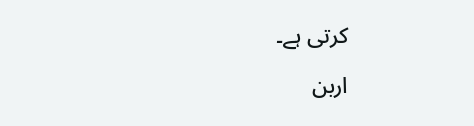کرتی ہے۔

اربن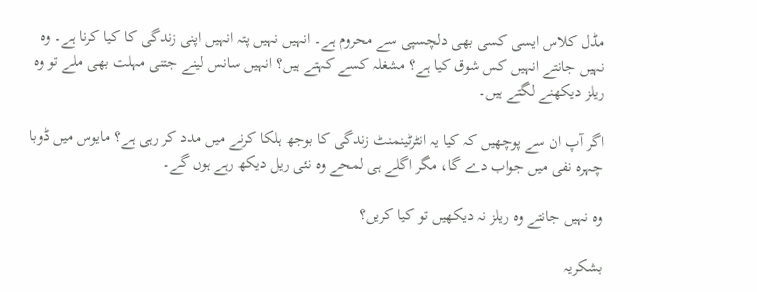مڈل کلاس ایسی کسی بھی دلچسپی سے محروم ہے۔ انہیں نہیں پتہ انہیں اپنی زندگی کا کیا کرنا ہے۔ وہ نہیں جانتے انہیں کس شوق کیا ہے؟ مشغلہ کسے کہتے ہیں؟ انہیں سانس لینے جتنی مہلت بھی ملے تو وہ ریلز دیکھنے لگتے ہیں۔

اگر آپ ان سے پوچھیں کہ کیا یہ انٹرٹینمنٹ زندگی کا بوجھ ہلکا کرنے میں مدد کر رہی ہے؟ مایوس میں ڈوبا چہرہ نفی میں جواب دے گا، مگر اگلے ہی لمحے وہ نئی ریل دیکھ رہے ہوں گے۔

وہ نہیں جانتے وہ ریلز نہ دیکھیں تو کیا کریں؟

بشکریہ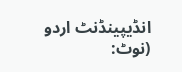انڈیپینڈنٹ اردو
(نوٹ: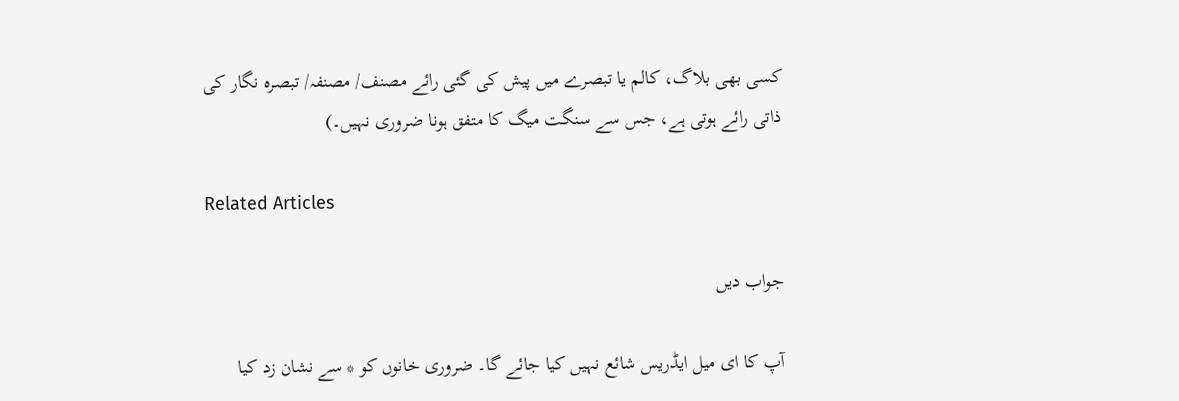کسی بھی بلاگ، کالم یا تبصرے میں پیش کی گئی رائے مصنف/ مصنفہ/ تبصرہ نگار کی ذاتی رائے ہوتی ہے، جس سے سنگت میگ کا متفق ہونا ضروری نہیں۔)

Related Articles

جواب دیں

آپ کا ای میل ایڈریس شائع نہیں کیا جائے گا۔ ضروری خانوں کو * سے نشان زد کیا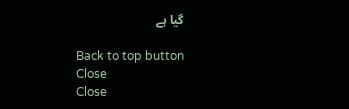گیا ہے

Back to top button
Close
Close